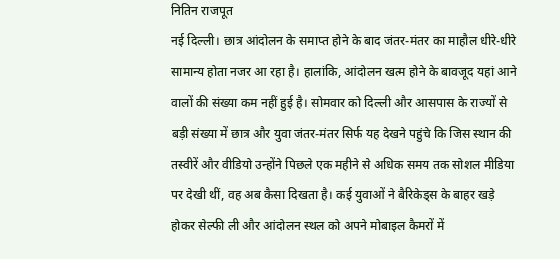नितिन राजपूत
नई दिल्ली। छात्र आंदोलन के समाप्त होने के बाद जंतर-मंतर का माहौल धीरे-धीरे सामान्य होता नजर आ रहा है। हालांकि, आंदोलन खत्म होने के बावजूद यहां आने वालों की संख्या कम नहीं हुई है। सोमवार को दिल्ली और आसपास के राज्यों से बड़ी संख्या में छात्र और युवा जंतर-मंतर सिर्फ यह देखने पहुंचे कि जिस स्थान की तस्वीरें और वीडियो उन्होंने पिछले एक महीने से अधिक समय तक सोशल मीडिया पर देखी थीं, वह अब कैसा दिखता है। कई युवाओं ने बैरिकेड्स के बाहर खड़े होकर सेल्फी ली और आंदोलन स्थल को अपने मोबाइल कैमरों में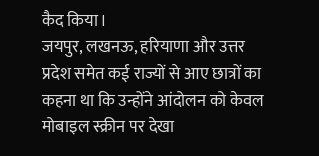कैद किया।
जयपुर, लखनऊ, हरियाणा और उत्तर प्रदेश समेत कई राज्यों से आए छात्रों का कहना था कि उन्होंने आंदोलन को केवल मोबाइल स्क्रीन पर देखा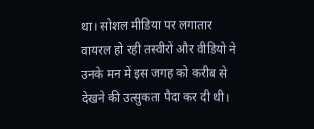था। सोशल मीडिया पर लगातार वायरल हो रही तस्वीरों और वीडियो ने उनके मन में इस जगह को करीब से देखने की उत्सुकता पैदा कर दी थी।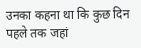उनका कहना था कि कुछ दिन पहले तक जहां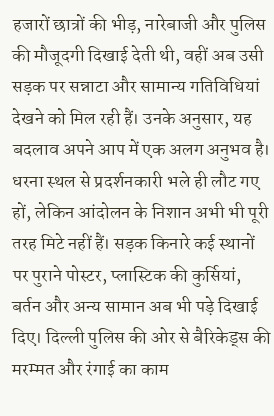हजारों छात्रों की भीड़, नारेबाजी और पुलिस की मौजूदगी दिखाई देती थी, वहीं अब उसी सड़क पर सन्नाटा और सामान्य गतिविधियां देखने को मिल रही हैं। उनके अनुसार, यह बदलाव अपने आप में एक अलग अनुभव है।
धरना स्थल से प्रदर्शनकारी भले ही लौट गए हों, लेकिन आंदोलन के निशान अभी भी पूरी तरह मिटे नहीं हैं। सड़क किनारे कई स्थानों पर पुराने पोस्टर, प्लास्टिक की कुर्सियां, बर्तन और अन्य सामान अब भी पड़े दिखाई दिए। दिल्ली पुलिस की ओर से बैरिकेड्स की मरम्मत और रंगाई का काम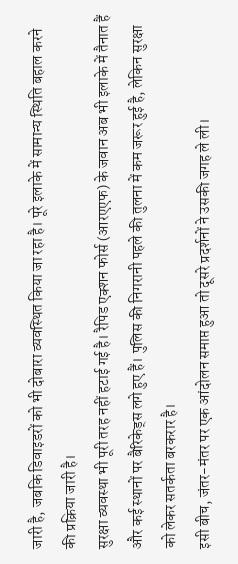जारी है, जबकि डिवाइडरों को भी दोबारा व्यवस्थित किया जा रहा है। पूरे इलाके में सामान्य स्थिति बहाल करने की प्रक्रिया जारी है।
सुरक्षा व्यवस्था भी पूरी तरह नहीं हटाई गई है। रैपिड एक्शन फोर्स (आरएएफ) के जवान अब भी इलाके में तैनात हैं और कई स्थानों पर बैरिकेड्स लगे हुए हैं। पुलिस की निगरानी पहले की तुलना में कम जरूर हुई है, लेकिन सुरक्षा को लेकर सतर्कता बरकरार है।
इसी बीच, जंतर-मंतर पर एक आंदोलन समाप्त हुआ तो दूसरे प्रदर्शनों ने उसकी जगह ले ली।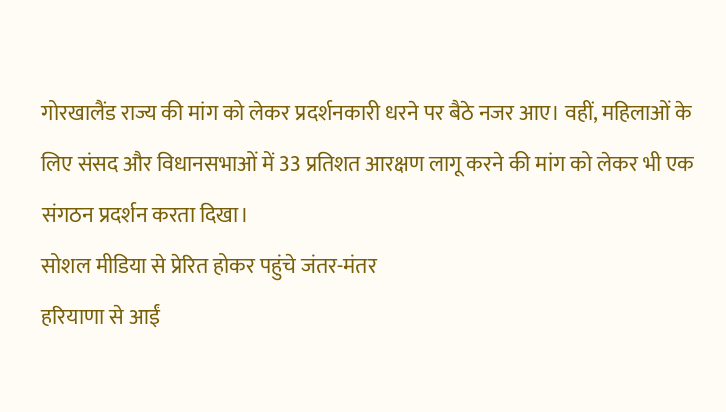गोरखालैंड राज्य की मांग को लेकर प्रदर्शनकारी धरने पर बैठे नजर आए। वहीं, महिलाओं के लिए संसद और विधानसभाओं में 33 प्रतिशत आरक्षण लागू करने की मांग को लेकर भी एक संगठन प्रदर्शन करता दिखा।
सोशल मीडिया से प्रेरित होकर पहुंचे जंतर-मंतर
हरियाणा से आईं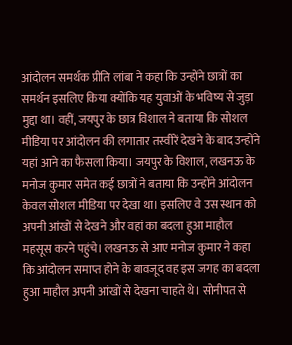आंदोलन समर्थक प्रीति लांबा ने कहा कि उन्होंने छात्रों का समर्थन इसलिए किया क्योंकि यह युवाओं के भविष्य से जुड़ा मुद्दा था। वहीं, जयपुर के छात्र विशाल ने बताया कि सोशल मीडिया पर आंदोलन की लगातार तस्वीरें देखने के बाद उन्होंने यहां आने का फैसला किया। जयपुर के विशाल, लखनऊ के मनोज कुमार समेत कई छात्रों ने बताया कि उन्होंने आंदोलन केवल सोशल मीडिया पर देखा था। इसलिए वे उस स्थान को अपनी आंखों से देखने और वहां का बदला हुआ माहौल महसूस करने पहुंचे। लखनऊ से आए मनोज कुमार ने कहा कि आंदोलन समाप्त होने के बावजूद वह इस जगह का बदला हुआ माहौल अपनी आंखों से देखना चाहते थे। सोनीपत से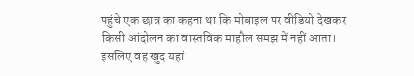पहुंचे एक छात्र का कहना था कि मोबाइल पर वीडियो देखकर किसी आंदोलन का वास्तविक माहौल समझ में नहीं आता। इसलिए वह खुद यहां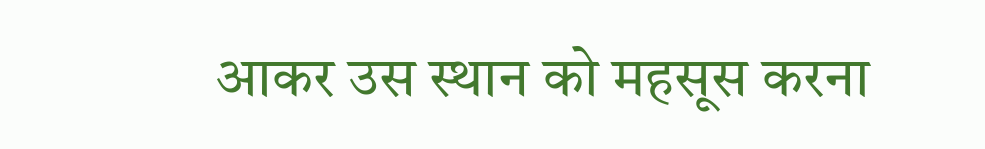आकर उस स्थान को महसूस करना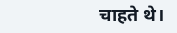चाहते थे।